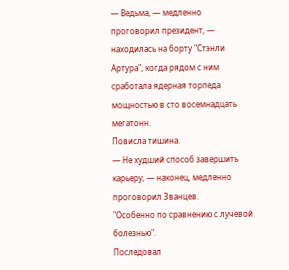— Ведьма, — медленно проговорил президент, — находилась на борту "Стэнли Артура", когда рядом с ним сработала ядерная торпеда мощностью в сто восемнадцать мегатонн.
Повисла тишина.
— Не худший способ завершить карьеру, — наконец, медленно проговорил Званцев.
"Особенно по сравнению с лучевой болезнью".
Последовал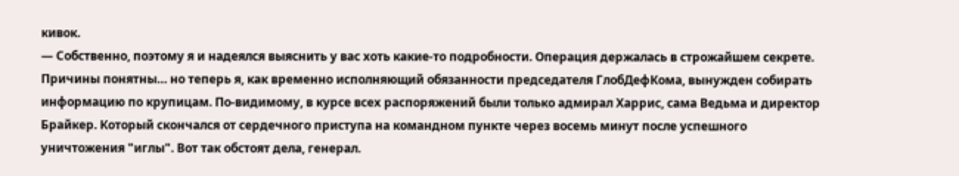кивок.
— Собственно, поэтому я и надеялся выяснить у вас хоть какие-то подробности. Операция держалась в строжайшем секрете. Причины понятны… но теперь я, как временно исполняющий обязанности председателя ГлобДефКома, вынужден собирать информацию по крупицам. По-видимому, в курсе всех распоряжений были только адмирал Харрис, сама Ведьма и директор Брайкер. Который скончался от сердечного приступа на командном пункте через восемь минут после успешного уничтожения "иглы". Вот так обстоят дела, генерал.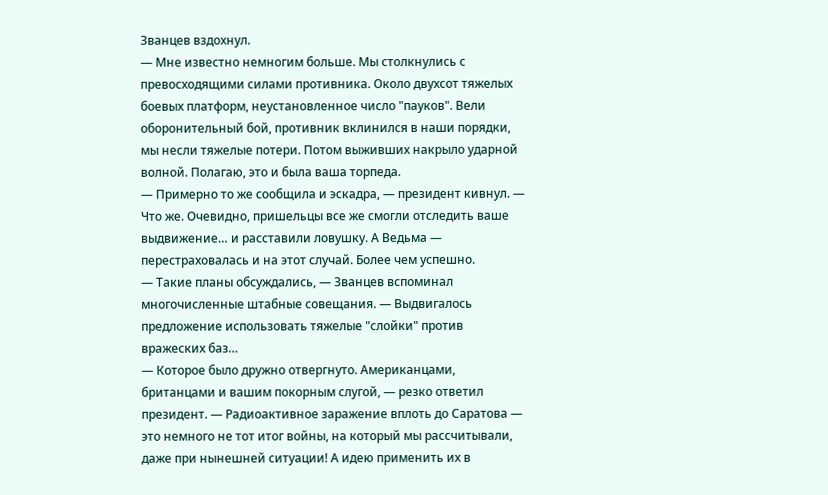Званцев вздохнул.
— Мне известно немногим больше. Мы столкнулись с превосходящими силами противника. Около двухсот тяжелых боевых платформ, неустановленное число "пауков". Вели оборонительный бой, противник вклинился в наши порядки, мы несли тяжелые потери. Потом выживших накрыло ударной волной. Полагаю, это и была ваша торпеда.
— Примерно то же сообщила и эскадра, — президент кивнул. — Что же. Очевидно, пришельцы все же смогли отследить ваше выдвижение… и расставили ловушку. А Ведьма — перестраховалась и на этот случай. Более чем успешно.
— Такие планы обсуждались, — Званцев вспоминал многочисленные штабные совещания. — Выдвигалось предложение использовать тяжелые "слойки" против вражеских баз…
— Которое было дружно отвергнуто. Американцами, британцами и вашим покорным слугой, — резко ответил президент. — Радиоактивное заражение вплоть до Саратова — это немного не тот итог войны, на который мы рассчитывали, даже при нынешней ситуации! А идею применить их в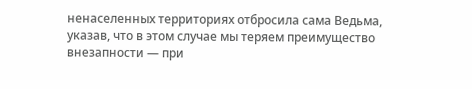ненаселенных территориях отбросила сама Ведьма, указав, что в этом случае мы теряем преимущество внезапности — при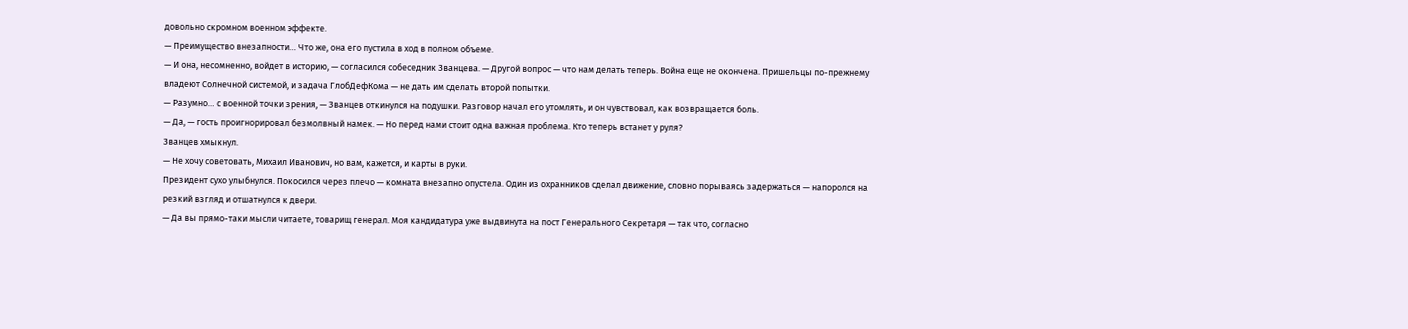довольно скромном военном эффекте.
— Преимущество внезапности… Что же, она его пустила в ход в полном объеме.
— И она, несомненно, войдет в историю, — согласился собеседник Званцева. — Другой вопрос — что нам делать теперь. Война еще не окончена. Пришельцы по-прежнему владеют Солнечной системой, и задача ГлобДефКома — не дать им сделать второй попытки.
— Разумно… с военной точки зрения, — Званцев откинулся на подушки. Разговор начал его утомлять, и он чувствовал, как возвращается боль.
— Да, — гость проигнорировал безмолвный намек. — Но перед нами стоит одна важная проблема. Кто теперь встанет у руля?
Званцев хмыкнул.
— Не хочу советовать, Михаил Иванович, но вам, кажется, и карты в руки.
Президент сухо улыбнулся. Покосился через плечо — комната внезапно опустела. Один из охранников сделал движение, словно порываясь задержаться — напоролся на резкий взгляд и отшатнулся к двери.
— Да вы прямо-таки мысли читаете, товарищ генерал. Моя кандидатура уже выдвинута на пост Генерального Секретаря — так что, согласно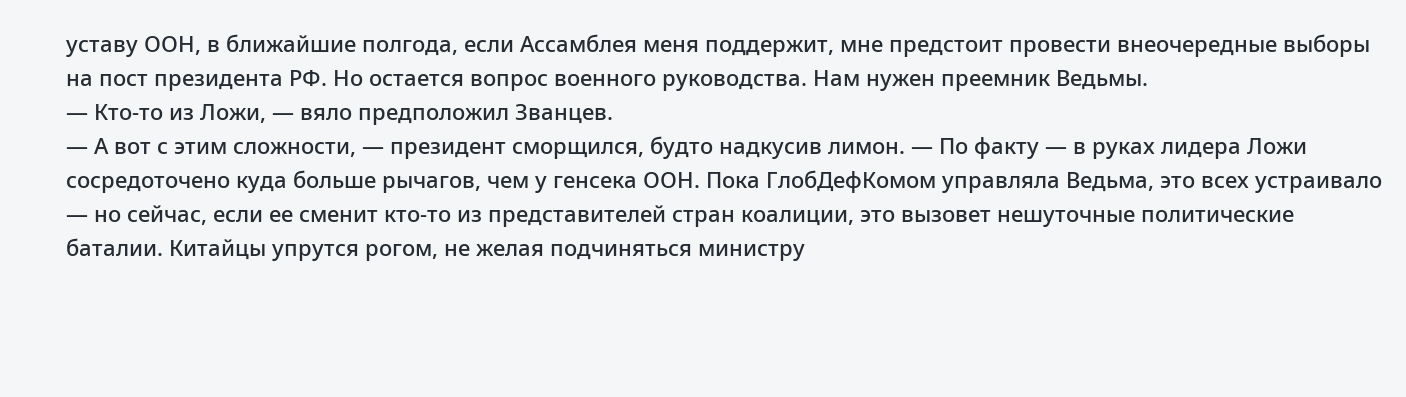уставу ООН, в ближайшие полгода, если Ассамблея меня поддержит, мне предстоит провести внеочередные выборы на пост президента РФ. Но остается вопрос военного руководства. Нам нужен преемник Ведьмы.
— Кто-то из Ложи, — вяло предположил Званцев.
— А вот с этим сложности, — президент сморщился, будто надкусив лимон. — По факту — в руках лидера Ложи сосредоточено куда больше рычагов, чем у генсека ООН. Пока ГлобДефКомом управляла Ведьма, это всех устраивало — но сейчас, если ее сменит кто-то из представителей стран коалиции, это вызовет нешуточные политические баталии. Китайцы упрутся рогом, не желая подчиняться министру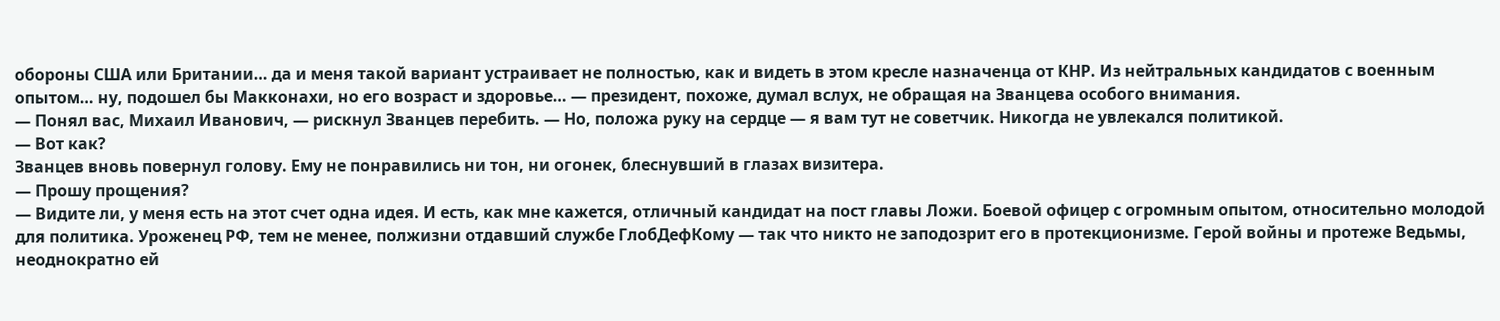обороны США или Британии… да и меня такой вариант устраивает не полностью, как и видеть в этом кресле назначенца от КНР. Из нейтральных кандидатов с военным опытом… ну, подошел бы Макконахи, но его возраст и здоровье… — президент, похоже, думал вслух, не обращая на Званцева особого внимания.
— Понял вас, Михаил Иванович, — рискнул Званцев перебить. — Но, положа руку на сердце — я вам тут не советчик. Никогда не увлекался политикой.
— Вот как?
Званцев вновь повернул голову. Ему не понравились ни тон, ни огонек, блеснувший в глазах визитера.
— Прошу прощения?
— Видите ли, у меня есть на этот счет одна идея. И есть, как мне кажется, отличный кандидат на пост главы Ложи. Боевой офицер с огромным опытом, относительно молодой для политика. Уроженец РФ, тем не менее, полжизни отдавший службе ГлобДефКому — так что никто не заподозрит его в протекционизме. Герой войны и протеже Ведьмы, неоднократно ей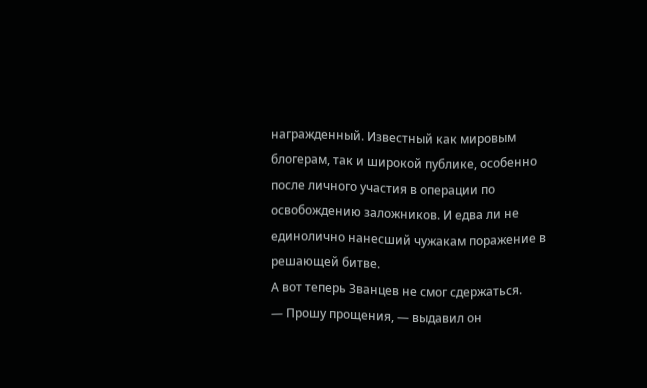награжденный. Известный как мировым блогерам, так и широкой публике, особенно после личного участия в операции по освобождению заложников. И едва ли не единолично нанесший чужакам поражение в решающей битве.
А вот теперь Званцев не смог сдержаться.
— Прошу прощения, — выдавил он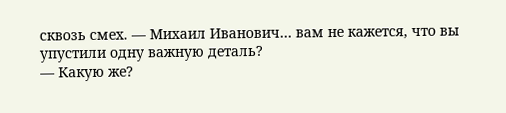сквозь смех. — Михаил Иванович… вам не кажется, что вы упустили одну важную деталь?
— Какую же?